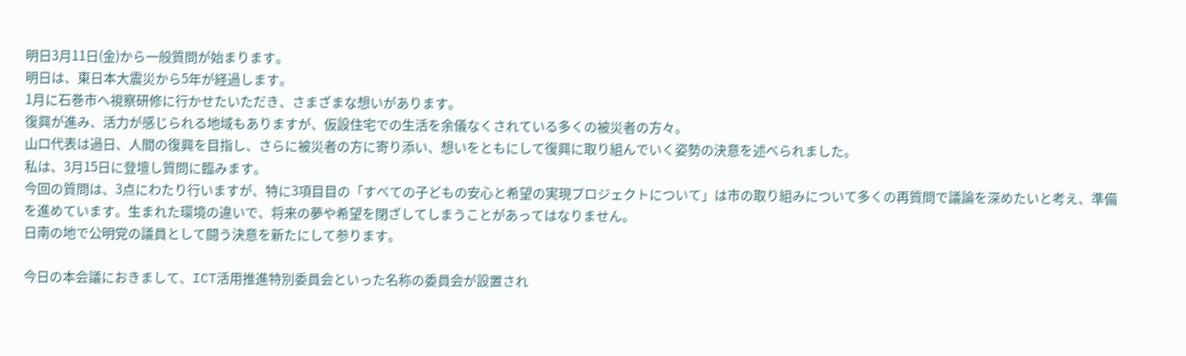明日3月11日(金)から一般質問が始まります。
明日は、東日本大震災から5年が経過します。
1月に石巻市へ視察研修に行かせたいただき、さまざまな想いがあります。
復興が進み、活力が感じられる地域もありますが、仮設住宅での生活を余儀なくされている多くの被災者の方々。
山口代表は過日、人間の復興を目指し、さらに被災者の方に寄り添い、想いをともにして復興に取り組んでいく姿勢の決意を述べられました。
私は、3月15日に登壇し質問に臨みます。
今回の質問は、3点にわたり行いますが、特に3項目目の「すべての子どもの安心と希望の実現プロジェクトについて」は市の取り組みについて多くの再質問で議論を深めたいと考え、準備を進めています。生まれた環境の違いで、将来の夢や希望を閉ざしてしまうことがあってはなりません。
日南の地で公明党の議員として闘う決意を新たにして参ります。

今日の本会議におきまして、ICT活用推進特別委員会といった名称の委員会が設置され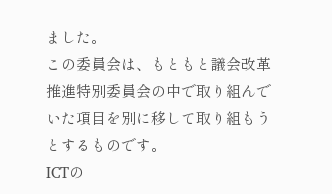ました。
この委員会は、もともと議会改革推進特別委員会の中で取り組んでいた項目を別に移して取り組もうとするものです。
ICTの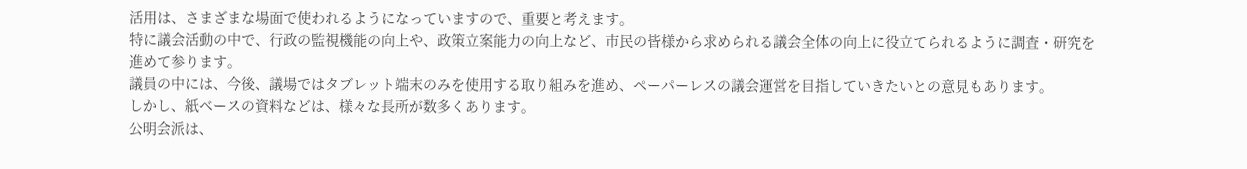活用は、さまざまな場面で使われるようになっていますので、重要と考えます。
特に議会活動の中で、行政の監視機能の向上や、政策立案能力の向上など、市民の皆様から求められる議会全体の向上に役立てられるように調査・研究を進めて参ります。
議員の中には、今後、議場ではタブレット端末のみを使用する取り組みを進め、ペーパーレスの議会運営を目指していきたいとの意見もあります。
しかし、紙ベースの資料などは、様々な長所が数多くあります。
公明会派は、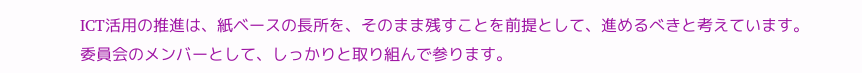ICT活用の推進は、紙ベースの長所を、そのまま残すことを前提として、進めるべきと考えています。
委員会のメンバーとして、しっかりと取り組んで参ります。